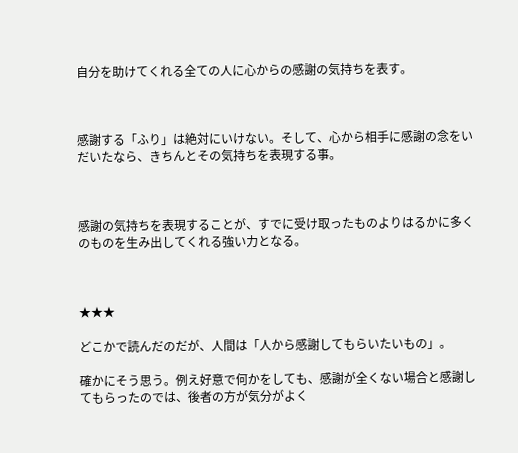自分を助けてくれる全ての人に心からの感謝の気持ちを表す。



感謝する「ふり」は絶対にいけない。そして、心から相手に感謝の念をいだいたなら、きちんとその気持ちを表現する事。



感謝の気持ちを表現することが、すでに受け取ったものよりはるかに多くのものを生み出してくれる強い力となる。



★★★

どこかで読んだのだが、人間は「人から感謝してもらいたいもの」。

確かにそう思う。例え好意で何かをしても、感謝が全くない場合と感謝してもらったのでは、後者の方が気分がよく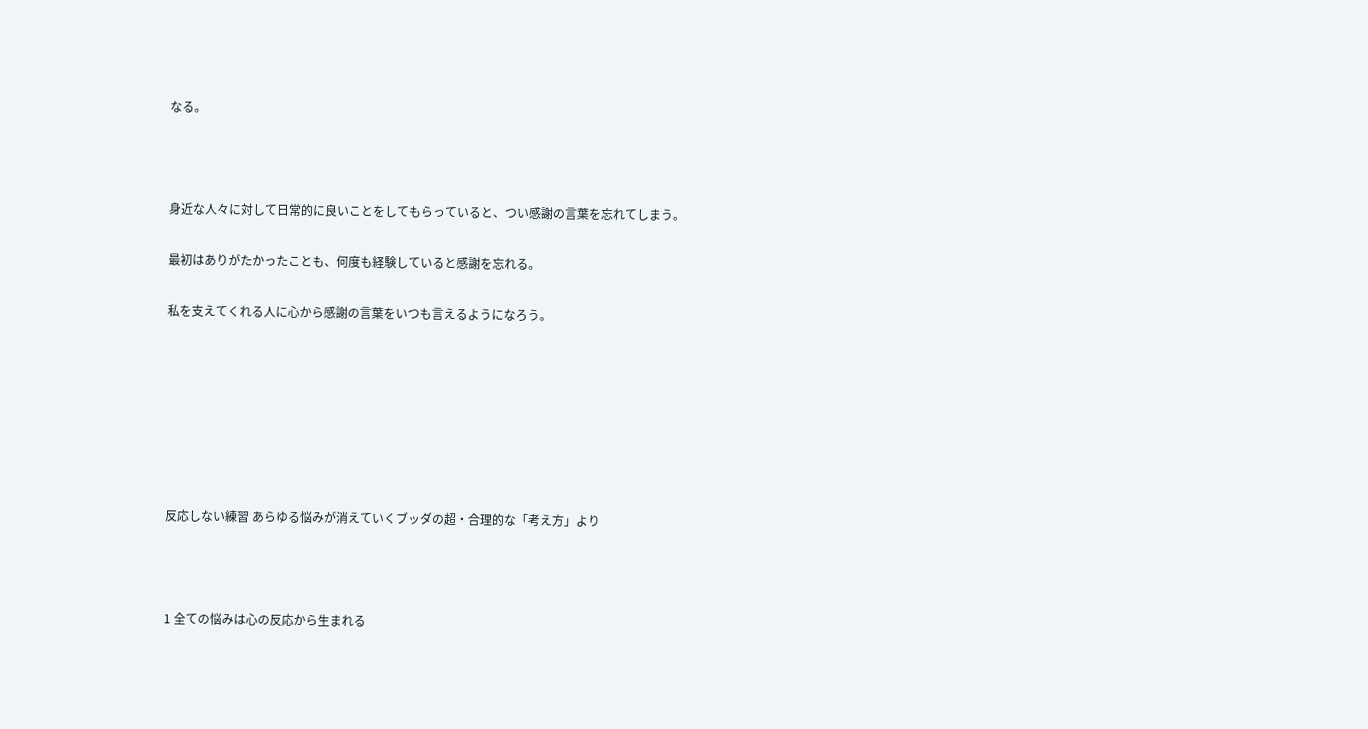なる。



身近な人々に対して日常的に良いことをしてもらっていると、つい感謝の言葉を忘れてしまう。

最初はありがたかったことも、何度も経験していると感謝を忘れる。

私を支えてくれる人に心から感謝の言葉をいつも言えるようになろう。







反応しない練習 あらゆる悩みが消えていくブッダの超・合理的な「考え方」より



1 全ての悩みは心の反応から生まれる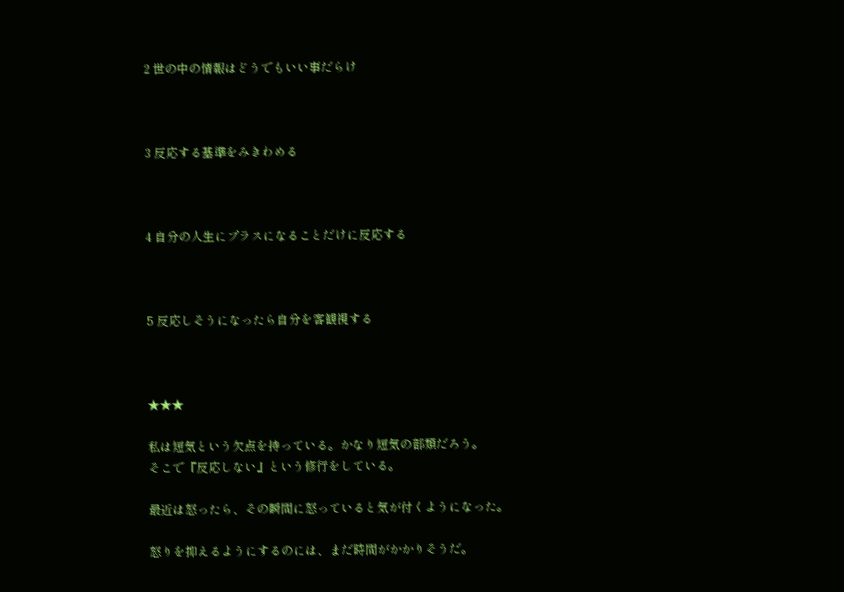2 世の中の情報はどうでもいい事だらけ



3 反応する基準をみきわめる



4 自分の人生にプラスになることだけに反応する



5 反応しそうになったら自分を客観視する



★★★

私は短気という欠点を持っている。かなり短気の部類だろう。
そこで『反応しない』という修行をしている。

最近は怒ったら、その瞬間に怒っていると気が付くようになった。

怒りを抑えるようにするのには、まだ時間がかかりそうだ。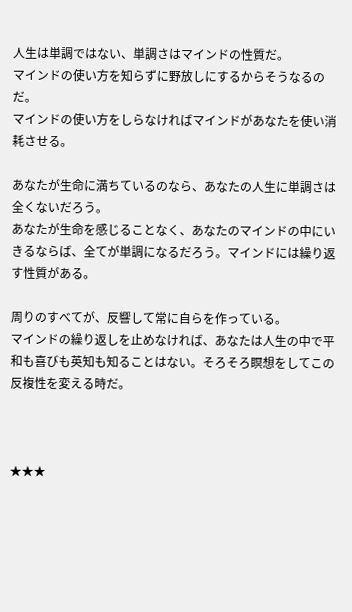人生は単調ではない、単調さはマインドの性質だ。
マインドの使い方を知らずに野放しにするからそうなるのだ。
マインドの使い方をしらなければマインドがあなたを使い消耗させる。

あなたが生命に満ちているのなら、あなたの人生に単調さは全くないだろう。
あなたが生命を感じることなく、あなたのマインドの中にいきるならば、全てが単調になるだろう。マインドには繰り返す性質がある。

周りのすべてが、反響して常に自らを作っている。
マインドの繰り返しを止めなければ、あなたは人生の中で平和も喜びも英知も知ることはない。そろそろ瞑想をしてこの反複性を変える時だ。



★★★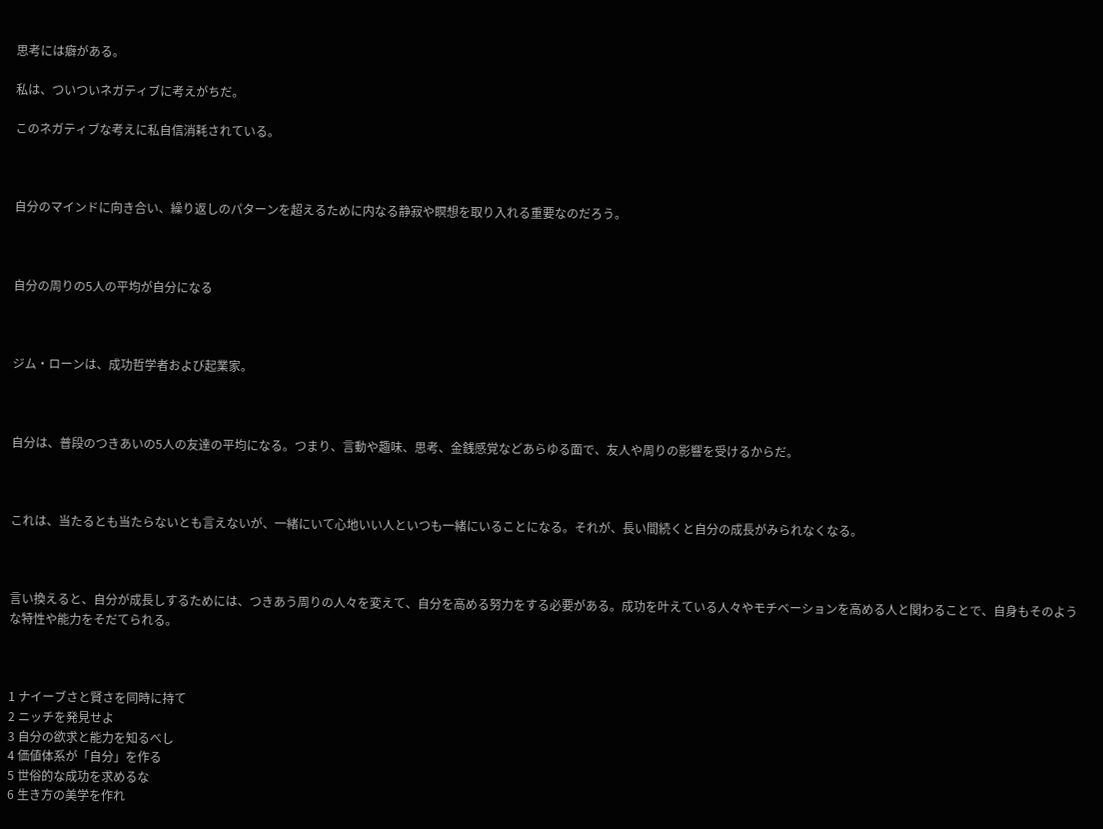思考には癖がある。

私は、ついついネガティブに考えがちだ。

このネガティブな考えに私自信消耗されている。



自分のマインドに向き合い、繰り返しのパターンを超えるために内なる静寂や瞑想を取り入れる重要なのだろう。



自分の周りの5人の平均が自分になる



ジム・ローンは、成功哲学者および起業家。



自分は、普段のつきあいの5人の友達の平均になる。つまり、言動や趣味、思考、金銭感覚などあらゆる面で、友人や周りの影響を受けるからだ。



これは、当たるとも当たらないとも言えないが、一緒にいて心地いい人といつも一緒にいることになる。それが、長い間続くと自分の成長がみられなくなる。



言い換えると、自分が成長しするためには、つきあう周りの人々を変えて、自分を高める努力をする必要がある。成功を叶えている人々やモチベーションを高める人と関わることで、自身もそのような特性や能力をそだてられる。



1 ナイーブさと賢さを同時に持て
2 ニッチを発見せよ
3 自分の欲求と能力を知るべし
4 価値体系が「自分」を作る
5 世俗的な成功を求めるな
6 生き方の美学を作れ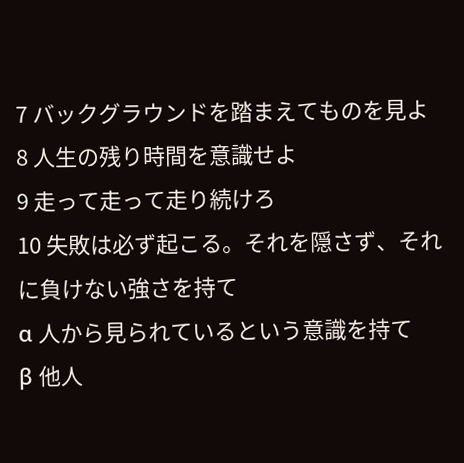7 バックグラウンドを踏まえてものを見よ
8 人生の残り時間を意識せよ
9 走って走って走り続けろ
10 失敗は必ず起こる。それを隠さず、それに負けない強さを持て
α 人から見られているという意識を持て
β 他人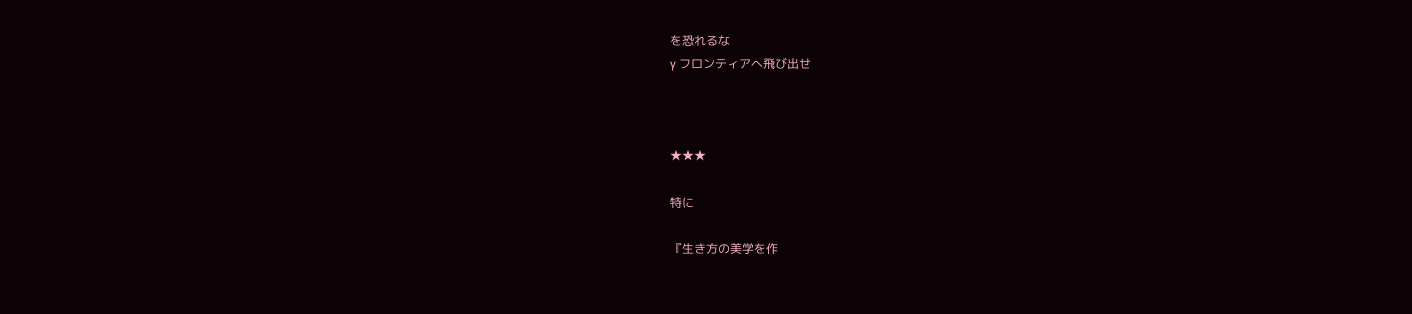を恐れるな
γ フロンティアへ飛び出せ



★★★

特に

『生き方の美学を作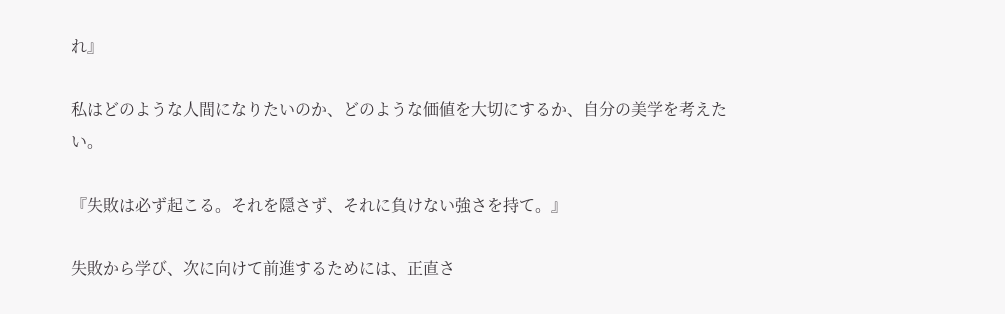れ』

私はどのような人間になりたいのか、どのような価値を大切にするか、自分の美学を考えたい。

『失敗は必ず起こる。それを隠さず、それに負けない強さを持て。』

失敗から学び、次に向けて前進するためには、正直さ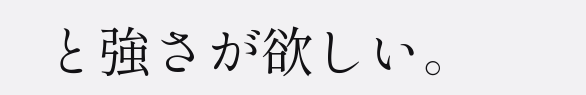と強さが欲しい。